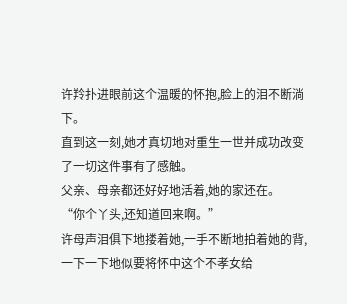许羚扑进眼前这个温暖的怀抱,脸上的泪不断淌下。
直到这一刻,她才真切地对重生一世并成功改变了一切这件事有了感触。
父亲、母亲都还好好地活着,她的家还在。
“你个丫头,还知道回来啊。”
许母声泪俱下地搂着她,一手不断地拍着她的背,一下一下地似要将怀中这个不孝女给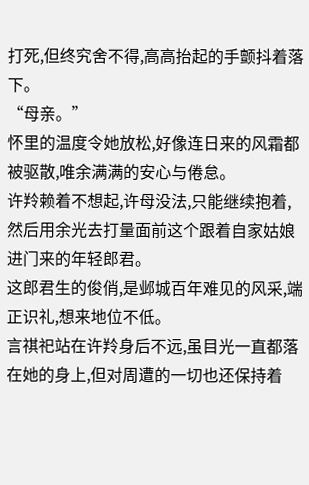打死,但终究舍不得,高高抬起的手颤抖着落下。
“母亲。”
怀里的温度令她放松,好像连日来的风霜都被驱散,唯余满满的安心与倦怠。
许羚赖着不想起,许母没法,只能继续抱着,然后用余光去打量面前这个跟着自家姑娘进门来的年轻郎君。
这郎君生的俊俏,是邺城百年难见的风采,端正识礼,想来地位不低。
言祺祀站在许羚身后不远,虽目光一直都落在她的身上,但对周遭的一切也还保持着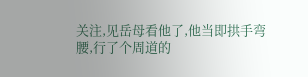关注,见岳母看他了,他当即拱手弯腰,行了个周道的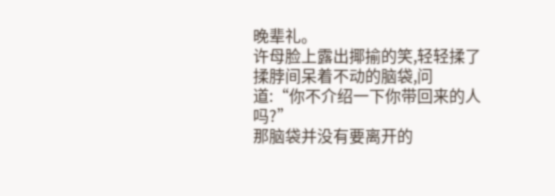晚辈礼。
许母脸上露出揶揄的笑,轻轻揉了揉脖间呆着不动的脑袋,问道:“你不介绍一下你带回来的人吗?”
那脑袋并没有要离开的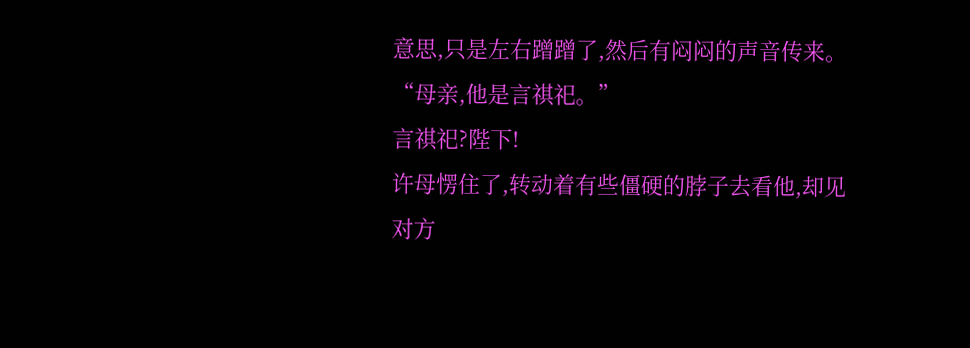意思,只是左右蹭蹭了,然后有闷闷的声音传来。
“母亲,他是言祺祀。”
言祺祀?陛下!
许母愣住了,转动着有些僵硬的脖子去看他,却见对方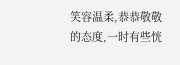笑容温柔,恭恭敬敬的态度,一时有些恍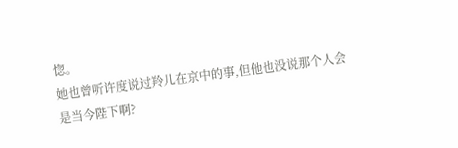惚。
她也曾听许度说过羚儿在京中的事,但他也没说那个人会是当今陛下啊?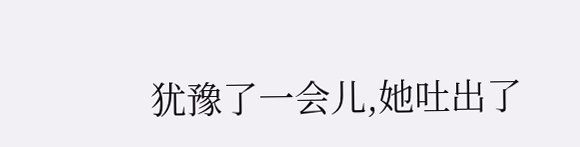犹豫了一会儿,她吐出了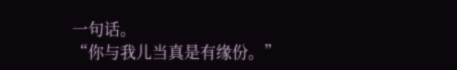一句话。
“你与我儿当真是有缘份。”